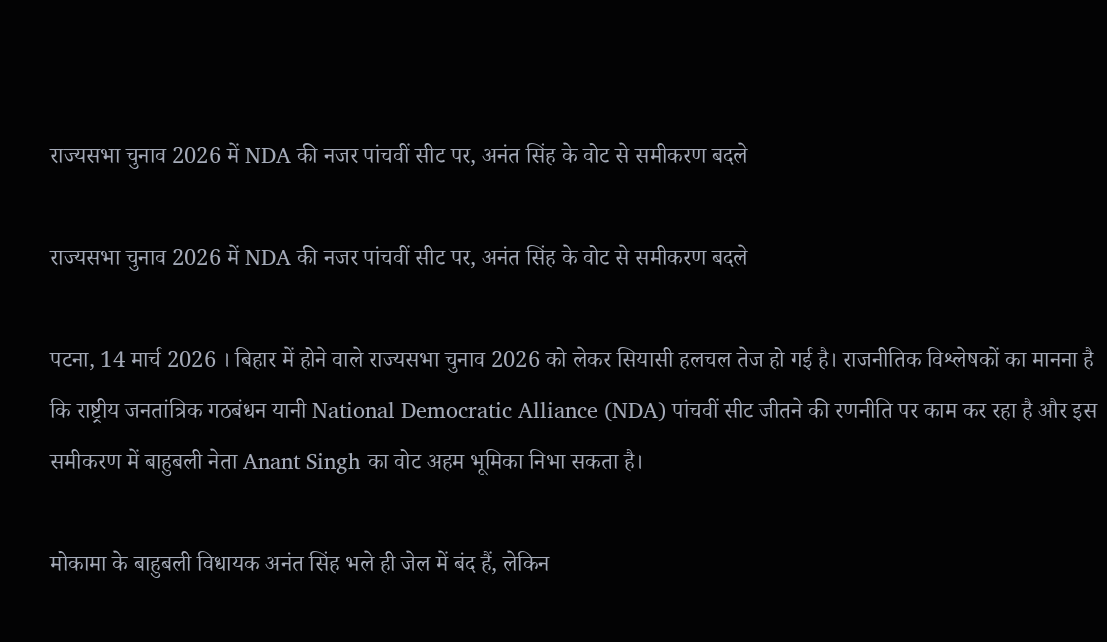राज्यसभा चुनाव 2026 में NDA की नजर पांचवीं सीट पर, अनंत सिंह के वोट से समीकरण बदले

राज्यसभा चुनाव 2026 में NDA की नजर पांचवीं सीट पर, अनंत सिंह के वोट से समीकरण बदले

पटना, 14 मार्च 2026 । बिहार में होने वाले राज्यसभा चुनाव 2026 को लेकर सियासी हलचल तेज हो गई है। राजनीतिक विश्लेषकों का मानना है कि राष्ट्रीय जनतांत्रिक गठबंधन यानी National Democratic Alliance (NDA) पांचवीं सीट जीतने की रणनीति पर काम कर रहा है और इस समीकरण में बाहुबली नेता Anant Singh का वोट अहम भूमिका निभा सकता है।

मोकामा के बाहुबली विधायक अनंत सिंह भले ही जेल में बंद हैं, लेकिन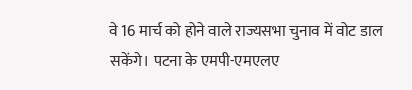वे 16 मार्च को होने वाले राज्यसभा चुनाव में वोट डाल सकेंगे। पटना के एमपी-एमएलए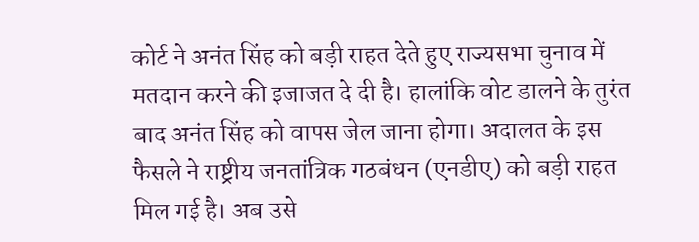कोर्ट ने अनंत सिंह को बड़ी राहत देते हुए राज्यसभा चुनाव में मतदान करने की इजाजत दे दी है। हालांकि वोट डालने के तुरंत बाद अनंत सिंह को वापस जेल जाना होगा। अदालत के इस फैसले ने राष्ट्रीय जनतांत्रिक गठबंधन (एनडीए) को बड़ी राहत मिल गई है। अब उसे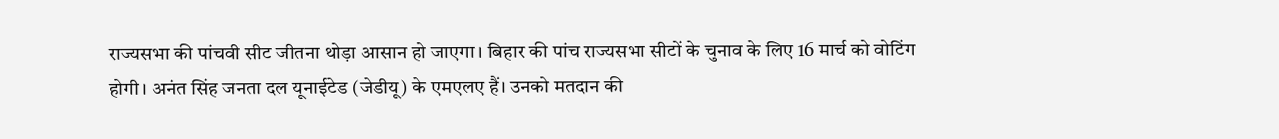राज्यसभा की पांचवी सीट जीतना थोड़ा आसान हो जाएगा। बिहार की पांच राज्यसभा सीटों के चुनाव के लिए 16 मार्च को वोटिंग होगी। अनंत सिंह जनता दल यूनाईटेड (जेडीयू) के एमएलए हैं। उनको मतदान की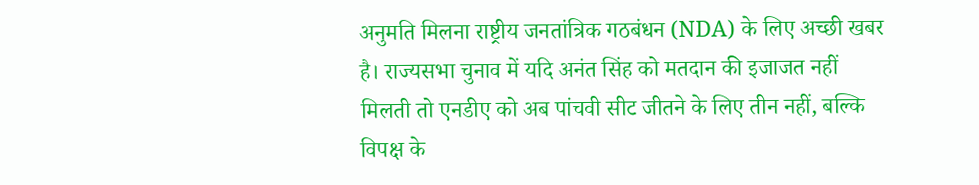अनुमति मिलना राष्ट्रीय जनतांत्रिक गठबंधन (NDA) के लिए अच्छी खबर है। राज्यसभा चुनाव में यदि अनंत सिंह को मतदान की इजाजत नहीं मिलती तो एनडीए को अब पांचवी सीट जीतने के लिए तीन नहीं, बल्कि विपक्ष के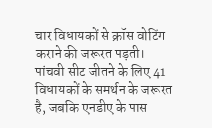चार विधायकों से क्रॉस वोटिंग कराने की जरूरत पड़ती। पांचवी सीट जीतने के लिए 41 विधायकों के समर्थन के जरूरत है, जबकि एनडीए के पास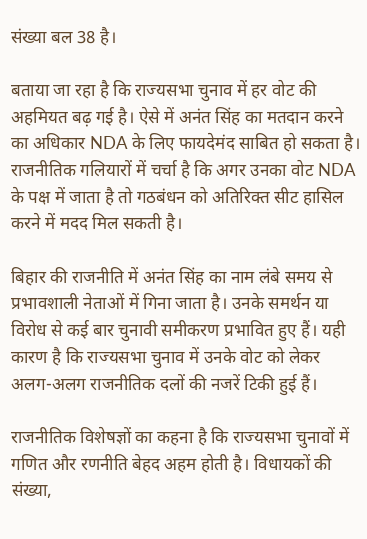संख्या बल 38 है।

बताया जा रहा है कि राज्यसभा चुनाव में हर वोट की अहमियत बढ़ गई है। ऐसे में अनंत सिंह का मतदान करने का अधिकार NDA के लिए फायदेमंद साबित हो सकता है। राजनीतिक गलियारों में चर्चा है कि अगर उनका वोट NDA के पक्ष में जाता है तो गठबंधन को अतिरिक्त सीट हासिल करने में मदद मिल सकती है।

बिहार की राजनीति में अनंत सिंह का नाम लंबे समय से प्रभावशाली नेताओं में गिना जाता है। उनके समर्थन या विरोध से कई बार चुनावी समीकरण प्रभावित हुए हैं। यही कारण है कि राज्यसभा चुनाव में उनके वोट को लेकर अलग-अलग राजनीतिक दलों की नजरें टिकी हुई हैं।

राजनीतिक विशेषज्ञों का कहना है कि राज्यसभा चुनावों में गणित और रणनीति बेहद अहम होती है। विधायकों की संख्या,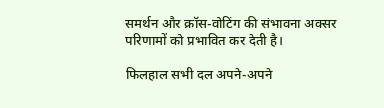समर्थन और क्रॉस-वोटिंग की संभावना अक्सर परिणामों को प्रभावित कर देती है।

फिलहाल सभी दल अपने-अपने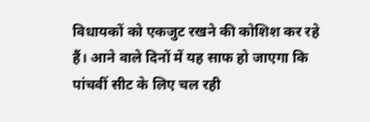विधायकों को एकजुट रखने की कोशिश कर रहे हैं। आने वाले दिनों में यह साफ हो जाएगा कि पांचवीं सीट के लिए चल रही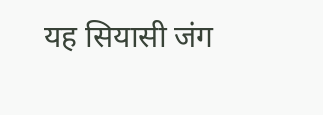यह सियासी जंग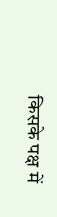किसके पक्ष में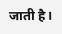जाती है।